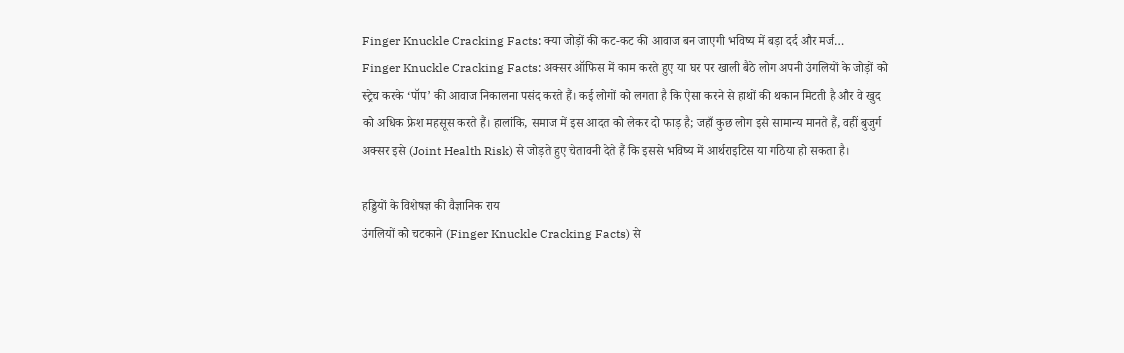Finger Knuckle Cracking Facts: क्या जोड़ों की कट-कट की आवाज बन जाएगी भविष्य में बड़ा दर्द और मर्ज…
Finger Knuckle Cracking Facts: अक्सर ऑफिस में काम करते हुए या घर पर खाली बैठे लोग अपनी उंगलियों के जोड़ों को स्ट्रेच करके ‘पॉप’ की आवाज निकालना पसंद करते हैं। कई लोगों को लगता है कि ऐसा करने से हाथों की थकान मिटती है और वे खुद को अधिक फ्रेश महसूस करते हैं। हालांकि, समाज में इस आदत को लेकर दो फाड़ है; जहाँ कुछ लोग इसे सामान्य मानते हैं, वहीं बुजुर्ग अक्सर इसे (Joint Health Risk) से जोड़ते हुए चेतावनी देते हैं कि इससे भविष्य में आर्थराइटिस या गठिया हो सकता है।

हड्डियों के विशेषज्ञ की वैज्ञानिक राय
उंगलियों को चटकाने (Finger Knuckle Cracking Facts) से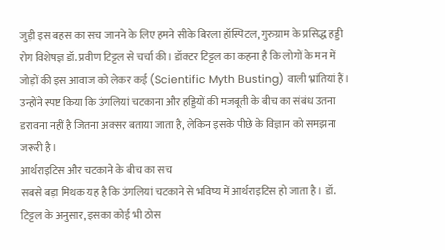जुड़ी इस बहस का सच जानने के लिए हमने सीके बिरला हॉस्पिटल, गुरुग्राम के प्रसिद्ध हड्डी रोग विशेषज्ञ डॉ. प्रवीण टिट्टल से चर्चा की। डॉक्टर टिट्टल का कहना है कि लोगों के मन में जोड़ों की इस आवाज को लेकर कई (Scientific Myth Busting) वाली भ्रांतियां हैं। उन्होंने स्पष्ट किया कि उंगलियां चटकाना और हड्डियों की मजबूती के बीच का संबंध उतना डरावना नहीं है जितना अक्सर बताया जाता है, लेकिन इसके पीछे के विज्ञान को समझना जरूरी है।
आर्थराइटिस और चटकाने के बीच का सच
सबसे बड़ा मिथक यह है कि उंगलियां चटकाने से भविष्य में आर्थराइटिस हो जाता है। डॉ. टिट्टल के अनुसार, इसका कोई भी ठोस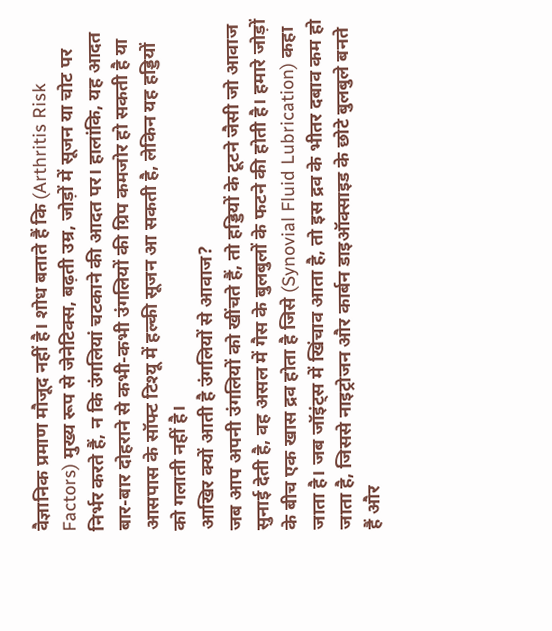वैज्ञानिक प्रमाण मौजूद नहीं है। शोध बताते हैं कि (Arthritis Risk Factors) मुख्य रूप से जेनेटिक्स, बढ़ती उम्र, जोड़ों में सूजन या चोट पर निर्भर करते हैं, न कि उंगलियां चटकाने की आदत पर। हालांकि, यह आदत बार-बार दोहराने से कभी-कभी उंगलियों की ग्रिप कमजोर हो सकती है या आसपास के सॉफ्ट टिश्यू में हल्की सूजन आ सकती है, लेकिन यह हड्डियों को गलाती नहीं है।
आखिर क्यों आती है उंगलियों से आवाज?
जब आप अपनी उंगलियों को खींचते हैं, तो हड्डियों के टूटने जैसी जो आवाज सुनाई देती है, वह असल में गैस के बुलबुलों के फटने की होती है। हमारे जोड़ों के बीच एक खास द्रव होता है जिसे (Synovial Fluid Lubrication) कहा जाता है। जब जॉइंट्स में खिंचाव आता है, तो इस द्रव के भीतर दबाव कम हो जाता है, जिससे नाइट्रोजन और कार्बन डाइऑक्साइड के छोटे बुलबुले बनते हैं और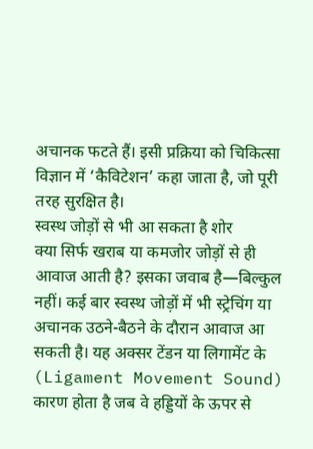अचानक फटते हैं। इसी प्रक्रिया को चिकित्सा विज्ञान में ‘कैविटेशन’ कहा जाता है, जो पूरी तरह सुरक्षित है।
स्वस्थ जोड़ों से भी आ सकता है शोर
क्या सिर्फ खराब या कमजोर जोड़ों से ही आवाज आती है? इसका जवाब है—बिल्कुल नहीं। कई बार स्वस्थ जोड़ों में भी स्ट्रेचिंग या अचानक उठने-बैठने के दौरान आवाज आ सकती है। यह अक्सर टेंडन या लिगामेंट के (Ligament Movement Sound) कारण होता है जब वे हड्डियों के ऊपर से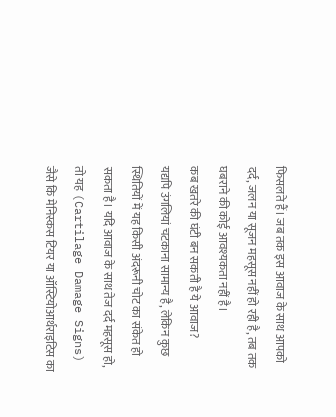फिसलते हैं। जब तक इस आवाज के साथ आपको दर्द, जलन या सूजन महसूस नहीं हो रही है, तब तक घबराने की कोई आवश्यकता नहीं है।
कब खतरे की घंटी बन सकती है ये आवाज?
यद्यपि उंगलियां चटकाना सामान्य है, लेकिन कुछ स्थितियों में यह किसी अंदरूनी चोट का संकेत हो सकता है। यदि आवाज के साथ तेज दर्द महसूस हो, तो यह (Cartilage Damage Signs) जैसे कि मेनिस्कस टियर या ऑस्टियोआर्थराइटिस का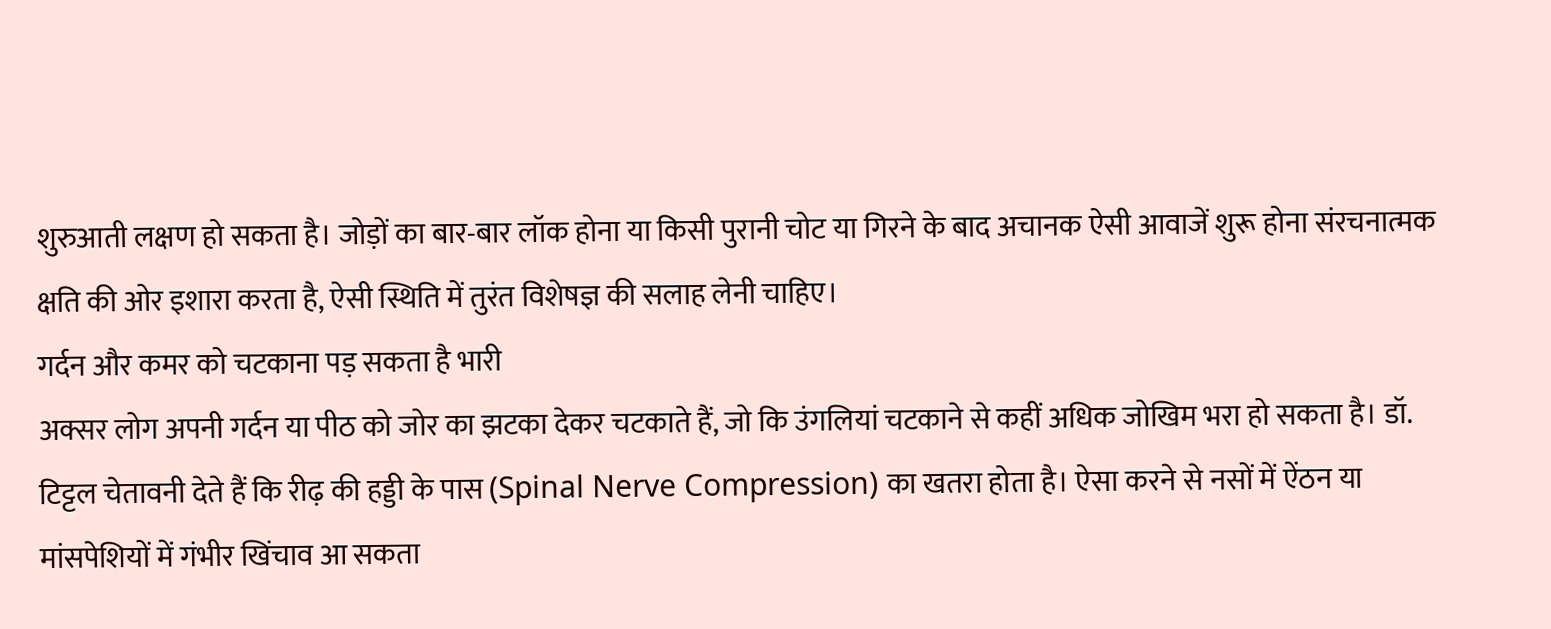शुरुआती लक्षण हो सकता है। जोड़ों का बार-बार लॉक होना या किसी पुरानी चोट या गिरने के बाद अचानक ऐसी आवाजें शुरू होना संरचनात्मक क्षति की ओर इशारा करता है, ऐसी स्थिति में तुरंत विशेषज्ञ की सलाह लेनी चाहिए।
गर्दन और कमर को चटकाना पड़ सकता है भारी
अक्सर लोग अपनी गर्दन या पीठ को जोर का झटका देकर चटकाते हैं, जो कि उंगलियां चटकाने से कहीं अधिक जोखिम भरा हो सकता है। डॉ. टिट्टल चेतावनी देते हैं कि रीढ़ की हड्डी के पास (Spinal Nerve Compression) का खतरा होता है। ऐसा करने से नसों में ऐंठन या मांसपेशियों में गंभीर खिंचाव आ सकता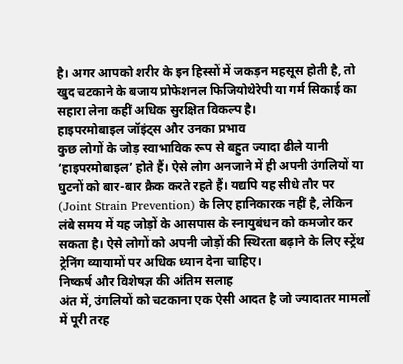है। अगर आपको शरीर के इन हिस्सों में जकड़न महसूस होती है, तो खुद चटकाने के बजाय प्रोफेशनल फिजियोथेरेपी या गर्म सिकाई का सहारा लेना कहीं अधिक सुरक्षित विकल्प है।
हाइपरमोबाइल जॉइंट्स और उनका प्रभाव
कुछ लोगों के जोड़ स्वाभाविक रूप से बहुत ज्यादा ढीले यानी ‘हाइपरमोबाइल’ होते हैं। ऐसे लोग अनजाने में ही अपनी उंगलियों या घुटनों को बार-बार क्रैक करते रहते हैं। यद्यपि यह सीधे तौर पर (Joint Strain Prevention) के लिए हानिकारक नहीं है, लेकिन लंबे समय में यह जोड़ों के आसपास के स्नायुबंधन को कमजोर कर सकता है। ऐसे लोगों को अपनी जोड़ों की स्थिरता बढ़ाने के लिए स्ट्रेंथ ट्रेनिंग व्यायामों पर अधिक ध्यान देना चाहिए।
निष्कर्ष और विशेषज्ञ की अंतिम सलाह
अंत में, उंगलियों को चटकाना एक ऐसी आदत है जो ज्यादातर मामलों में पूरी तरह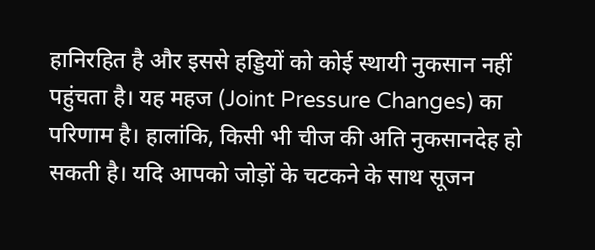हानिरहित है और इससे हड्डियों को कोई स्थायी नुकसान नहीं पहुंचता है। यह महज (Joint Pressure Changes) का परिणाम है। हालांकि, किसी भी चीज की अति नुकसानदेह हो सकती है। यदि आपको जोड़ों के चटकने के साथ सूजन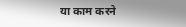या काम करने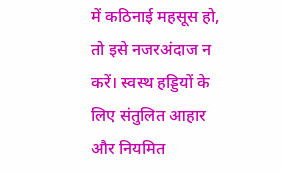में कठिनाई महसूस हो, तो इसे नजरअंदाज न करें। स्वस्थ हड्डियों के लिए संतुलित आहार और नियमित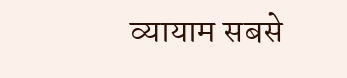व्यायाम सबसे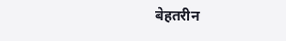बेहतरीन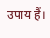उपाय हैं।